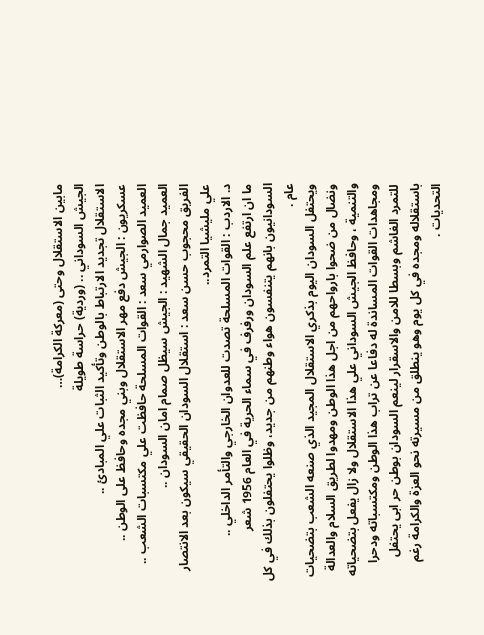مابين الاستقلال وحتى (معركة الكرامة)…
الجيش السوداني .. (وردية) حراسة طويلة
الاستقلال تجديد الارتباط بالوطن وتأكيد الثبات علي المبادئ ..
عسكريون : الجيش دفع مهر الاستقلال وبني مجده وحافظ على الوطن ..
العميد الصوارمي سعد : القوات المسلحة حافظت علي مكتسبات الشعب ..
العميد جمال الشهيد : الجيش سيظل صمام امان السودان ..
الفريق محجوب حسن سعد : استقلال السودان الحقيقي سيكون بعد الانتصار علي مليشيا التمرد..
د. الاردب : القوات المسلحة تصدت للعدوان الخارجي والتأمر الداخلي ..
ما ان ارتفع علم السودان ورفرف في سماء الحرية في العام 1956 شعر السودانيون بانهم يتنفسون هواء وطنهم من جديد، وظلوا يحتفلون بذلك في كل عام .
ويحتفل السودان اليوم بذكري الاستقلال المجيد الذي صنعه الشعب بتضحيات ونضال من ضحوا بارواحهم من اجل هذا الوطن ومهدوا لطريق السلام والعدالة والتنمية ، وحافظ الجيش السوداني علي هذا الاستقلال ولا زال يفعل بتضحياته ومجاهدات القوات المساندة له دفاعا عن تراب هذا الوطن ومكتسباته ودحرا للتمرد الغاشم وبسطا للامن والاسقرار لينعم السودان بوطن حر ابى يحتفل باستقلاله ومجده في كل يوم وهو ينطلق من مسيرته نحو العزة والكرامة رغم التحديات .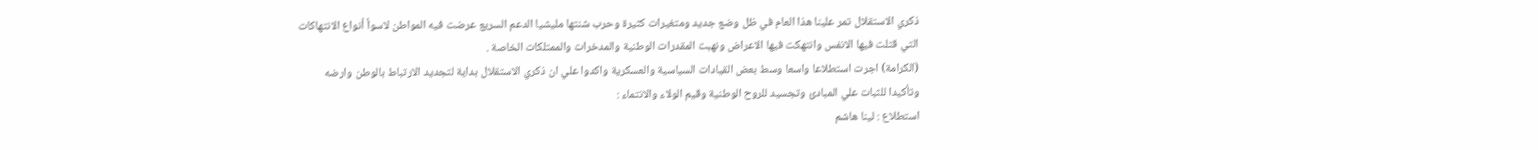ذكري الاستقلال تمر علينا هذا العام في ظل وضع جديد ومتغيرات كثيرة وحرب شنتها مليشيا الدعم السريع عرضت فيه المواطن لاسوأ أنواع الانتهاكات التي قتلت فيها الانفس وانتهكت فيها الاعراض ونهبت المقدرات الوطنية والمدخرات والممتلكات الخاصة .
(الكرامة) اجرت استطلاعا واسعا وسط بعض القيادات السياسية والعسكرية واكدوا علي ان ذكري الاستقلال بداية لتجديد الارتباط بالوطن وارضه وتأكيدا للثبات علي المبادئ وتجسيد للروح الوطنية وقيم الولاء والانتماء :
استطلاع : لينا هاشم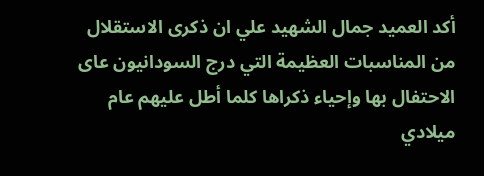أكد العميد جمال الشهيد علي ان ذكرى الاستقلال من المناسبات العظيمة التي درج السودانيون عاى الاحتفال بها وإحياء ذكراها كلما أطل عليهم عام ميلادي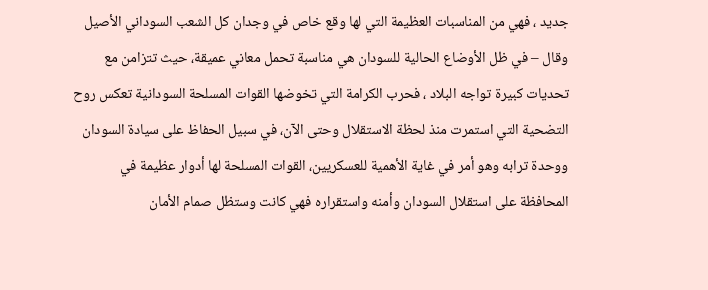جديد ، فهي من المناسبات العظيمة التي لها وقع خاص في وجدان كل الشعب السوداني الأصيل وقال – في ظل الأوضاع الحالية للسودان هي مناسبة تحمل معاني عميقة، حيث تتزامن مع تحديات كبيرة تواجه البلاد ، فحرب الكرامة التي تخوضها القوات المسلحة السودانية تعكس روح التضحية التي استمرت منذ لحظة الاستقلال وحتى الآن، في سبيل الحفاظ على سيادة السودان ووحدة ترابه وهو أمر في غاية الأهمية للعسكريين، القوات المسلحة لها أدوار عظيمة في المحافظة على استقلال السودان وأمنه واستقراره فهي كانت وستظل صمام الأمان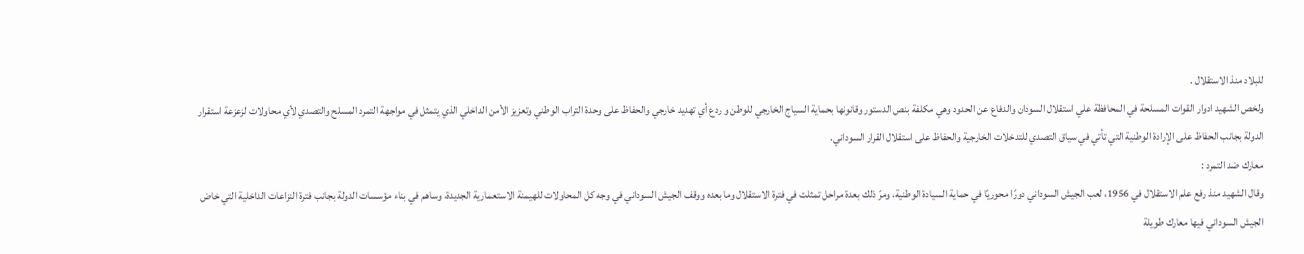للبلاد منذ الاستقلال .
ولخص الشهيد ادوار القوات المسلحة في المحافظة علي استقلال السودان والدفاع عن الحدود وهي مكلفة بنص الدستور وقانونها بحماية السياج الخارجي للوطن و ردع أي تهديد خارجي والحفاظ على وحدة التراب الوطني وتعزيز الأمن الداخلي الذي يتمثل في مواجهة التمرد المسلح والتصدي لأي محاولات لزعزعة استقرار الدولة بجانب الحفاظ على الإرادة الوطنية التي تأتي في سياق التصدي للتدخلات الخارجية والحفاظ على استقلال القرار السوداني.
معارك ضد التمرد :
وقال الشهيد منذ رفع علم الاستقلال في 1956، لعب الجيش السوداني دورًا محوريًا في حماية السيادة الوطنية، ومرّ ذلك بعدة مراحل تمثلت في فترة الاستقلال وما بعده ووقف الجيش السوداني في وجه كل المحاولات للهيمنة الاستعمارية الجديدة، وساهم في بناء مؤسسات الدولة بجانب فترة النزاعات الداخلية التي خاض الجيش السوداني فيها معارك طويلة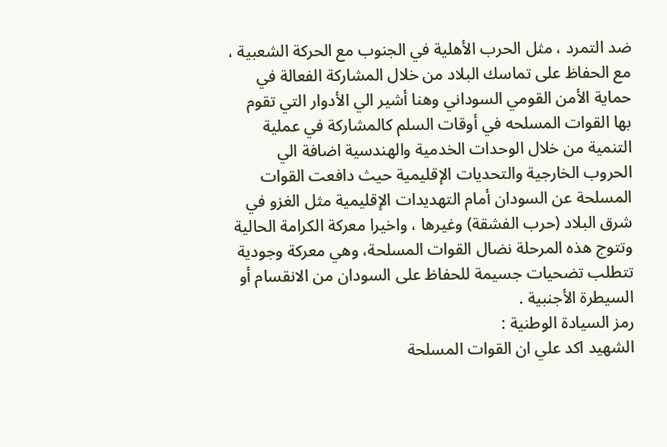ضد التمرد ، مثل الحرب الأهلية في الجنوب مع الحركة الشعبية ، مع الحفاظ على تماسك البلاد من خلال المشاركة الفعالة في حماية الأمن القومي السوداني وهنا أشير الي الأدوار التي تقوم بها القوات المسلحه في أوقات السلم كالمشاركة في عملية التنمية من خلال الوحدات الخدمية والهندسية اضافة الي الحروب الخارجية والتحديات الإقليمية حيث دافعت القوات المسلحة عن السودان أمام التهديدات الإقليمية مثل الغزو في شرق البلاد (حرب الفشقة) وغيرها ، واخيرا معركة الكرامة الحالية وتتوج هذه المرحلة نضال القوات المسلحة، وهي معركة وجودية تتطلب تضحيات جسيمة للحفاظ على السودان من الانقسام أو السيطرة الأجنبية .
رمز السيادة الوطنية :
الشهيد اكد علي ان القوات المسلحة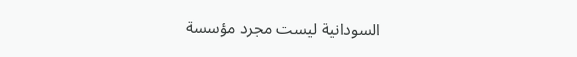السودانية ليست مجرد مؤسسة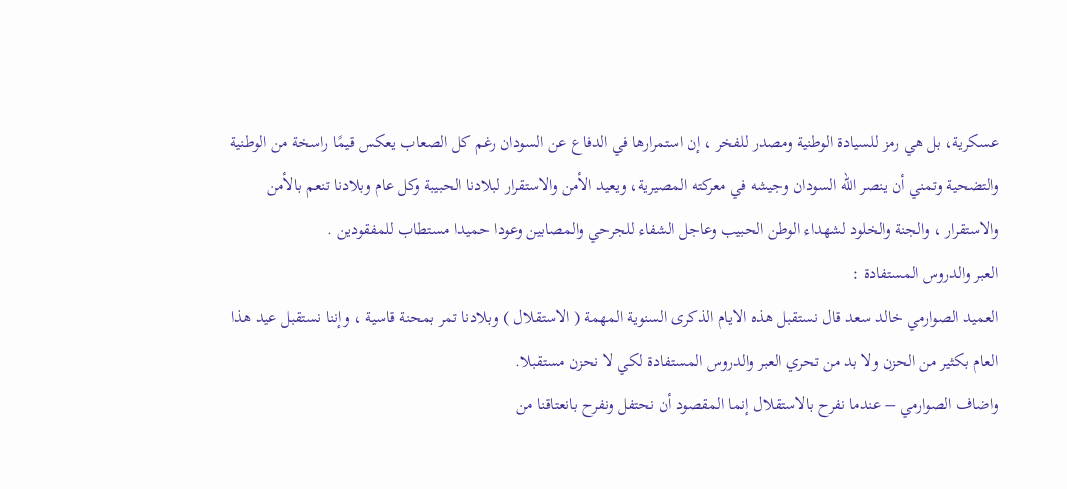عسكرية، بل هي رمز للسيادة الوطنية ومصدر للفخر ، إن استمرارها في الدفاع عن السودان رغم كل الصعاب يعكس قيمًا راسخة من الوطنية والتضحية وتمني أن ينصر الله السودان وجيشه في معركته المصيرية، ويعيد الأمن والاستقرار لبلادنا الحبيبة وكل عام وبلادنا تنعم بالأمن والاستقرار ، والجنة والخلود لشهداء الوطن الحبيب وعاجل الشفاء للجرحي والمصابين وعودا حميدا مستطاب للمفقودين .
العبر والدروس المستفادة :
العميد الصوارمي خالد سعد قال نستقبل هذه الايام الذكرى السنوية المهمة ( الاستقلال ) وبلادنا تمر بمحنة قاسية ، وإننا نستقبل عيد هذا العام بكثير من الحزن ولا بد من تحري العبر والدروس المستفادة لكي لا نحزن مستقبلا.
واضاف الصوارمي – عندما نفرح بالاستقلال إنما المقصود أن نحتفل ونفرح بانعتاقنا من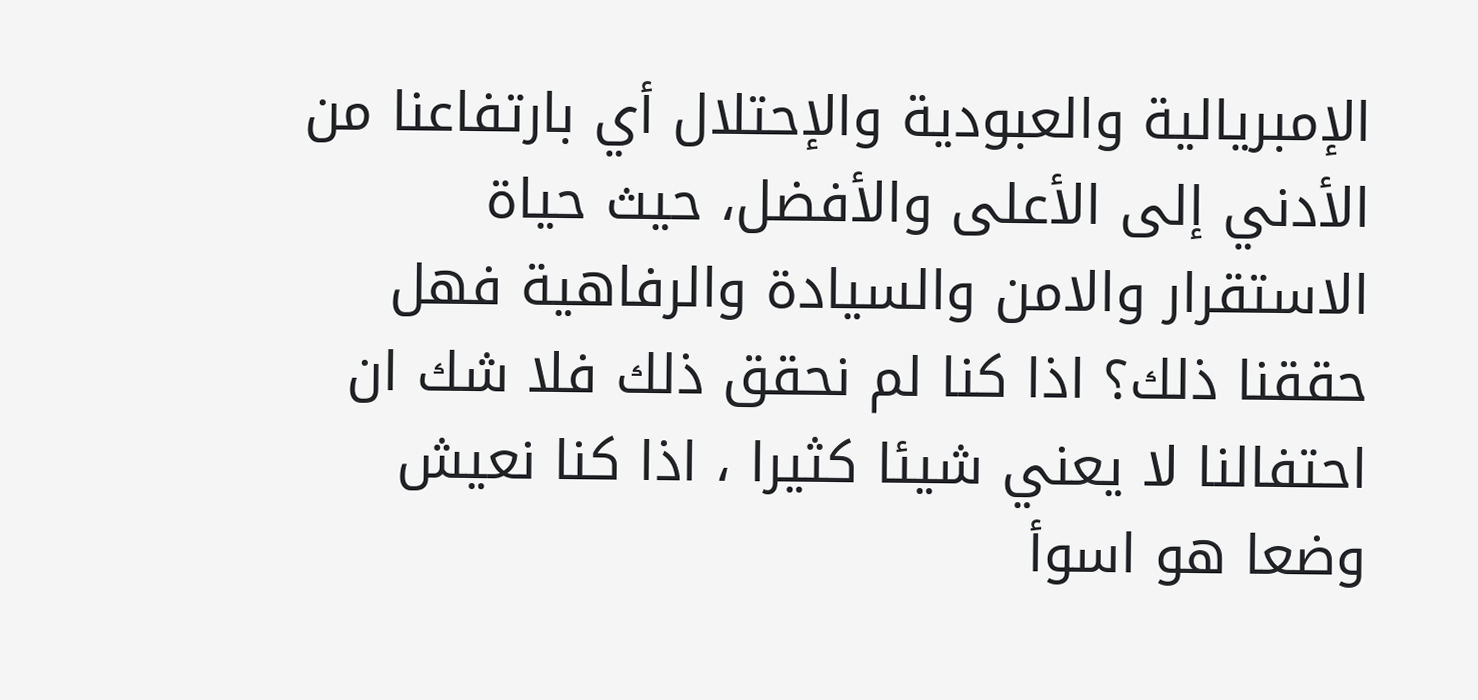الإمبريالية والعبودية والإحتلال أي بارتفاعنا من الأدني إلى الأعلى والأفضل، حيث حياة الاستقرار والامن والسيادة والرفاهية فهل حققنا ذلك؟ اذا كنا لم نحقق ذلك فلا شك ان احتفالنا لا يعني شيئا كثيرا ، اذا كنا نعيش وضعا هو اسوأ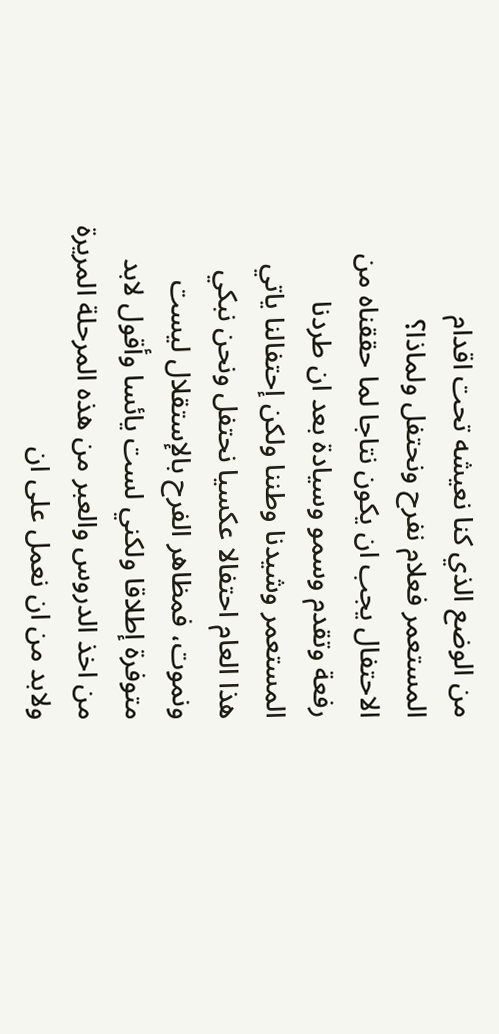من الوضع الذي كنا نعيشه تحت اقدام المستعمر فعلام نفرح ونحتفل ولماذا؟ الاحتفال يجب ان يكون نتاجا لما حققناه من رفعة وتقدم وسمو وسيادة بعد ان طردنا المستعمر وشيدنا وطننا ولكن إحتفالنا ياتي هذا العام احتفالا عكسيا نحتفل ونحن نبكي ونموت، فمظاهر الفرح بالإستقلال ليست متوفرة إطلاقا ولكني لست يائسا وأقول لابد من اخذ الدروس والعبر من هذه المرحلة المريرة ولابد من ان نعمل على ان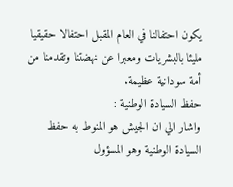يكون احتفالنا في العام المقبل احتفالا حقيقيا مليئا بالبشريات ومعبرا عن نهضتنا وتقدمنا من أمة سودانية عظيمة.
حفظ السيادة الوطنية :
واشار الي ان الجيش هو المنوط به حفظ السيادة الوطنية وهو المسؤول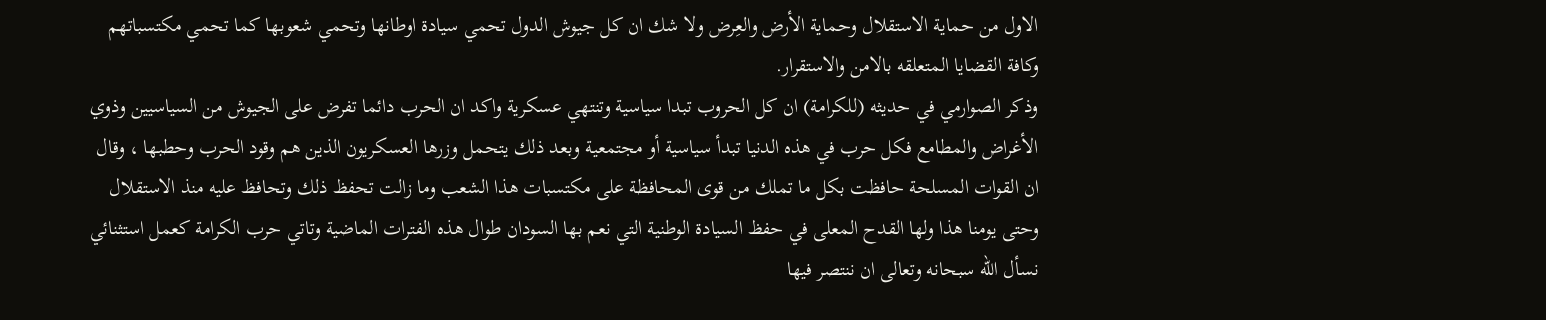الاول من حماية الاستقلال وحماية الأرض والعِرض ولا شك ان كل جيوش الدول تحمي سيادة اوطانها وتحمي شعوبها كما تحمي مكتسباتهم وكافة القضايا المتعلقه بالامن والاستقرار.
وذكر الصوارمي في حديثه (للكرامة) ان كل الحروب تبدا سياسية وتنتهي عسكرية واكد ان الحرب دائما تفرض على الجيوش من السياسيين وذوي الأغراض والمطامع فكل حرب في هذه الدنيا تبدأ سياسية أو مجتمعية وبعد ذلك يتحمل وزرها العسكريون الذين هم وقود الحرب وحطبها ، وقال ان القوات المسلحة حافظت بكل ما تملك من قوى المحافظة على مكتسبات هذا الشعب وما زالت تحفظ ذلك وتحافظ عليه منذ الاستقلال وحتى يومنا هذا ولها القدح المعلى في حفظ السيادة الوطنية التي نعم بها السودان طوال هذه الفترات الماضية وتاتي حرب الكرامة كعمل استثنائي نسأل الله سبحانه وتعالى ان ننتصر فيها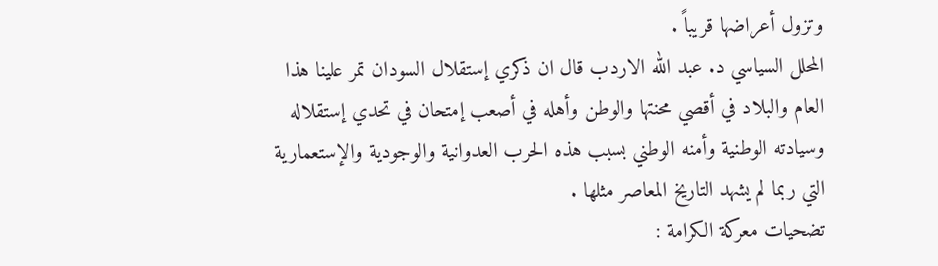وتزول أعراضها قريباً .
المحلل السياسي د. عبد الله الاردب قال ان ذكري إستقلال السودان تمر علينا هذا العام والبلاد في أقصي محنتها والوطن وأهله في أصعب إمتحان في تحدي إستقلاله وسيادته الوطنية وأمنه الوطني بسبب هذه الحرب العدوانية والوجودية والإستعمارية التي ربما لم يشهد التاريخ المعاصر مثلها .
تضحيات معركة الكرامة :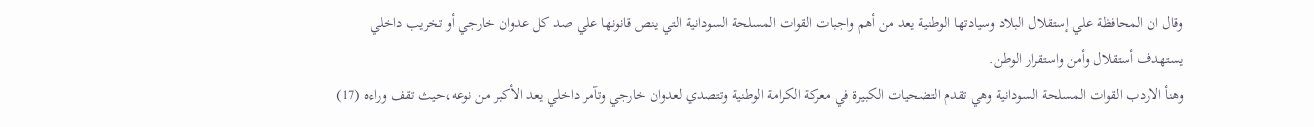وقال ان المحافظة علي إستقلال البلاد وسيادتها الوطنية يعد من أهم واجبات القوات المسلحة السودانية التي ينص قانونها علي صد كل عدوان خارجي أو تخريب داخلي يستهدف أستقلال وأمن واستقرار الوطن.
وهنأ الاردب القوات المسلحة السودانية وهي تقدم التضحيات الكبيرة في معركة الكرامة الوطنية وتتصدي لعدوان خارجي وتآمر داخلي يعد الأكبر من نوعه،حيث تقف وراءه (17)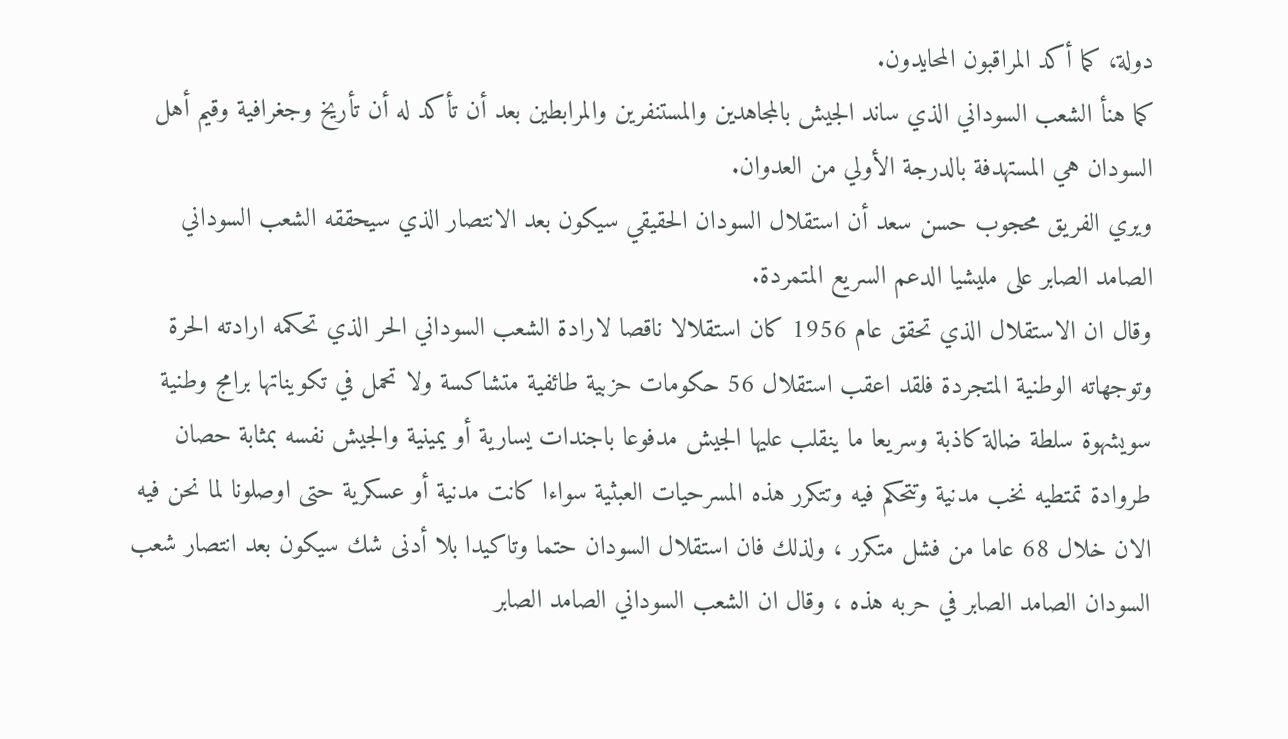دولة، كما أكد المراقبون المحايدون.
كما هنأ الشعب السوداني الذي ساند الجيش بالمجاهدين والمستنفرين والمرابطين بعد أن تأكد له أن تأريخ وجغرافية وقيم أهل السودان هي المستهدفة بالدرجة الأولي من العدوان.
ويري الفريق محجوب حسن سعد أن استقلال السودان الحقيقي سيكون بعد الانتصار الذي سيحققه الشعب السوداني الصامد الصابر على مليشيا الدعم السريع المتمردة.
وقال ان الاستقلال الذي تحقق عام 1956 كان استقلالا ناقصا لارادة الشعب السوداني الحر الذي تحكمه ارادته الحرة وتوجهاته الوطنية المتجردة فلقد اعقب استقلال 56 حكومات حزبية طائفية متشاكسة ولا تحمل في تكويناتها برامج وطنية سويشهوة سلطة ضالة كاذبة وسريعا ما ينقلب عليها الجيش مدفوعا باجندات يسارية أو يمينية والجيش نفسه بمثابة حصان طروادة تمتطيه نخب مدنية وتتحكم فيه وتتكرر هذه المسرحيات العبثية سواءا كانت مدنية أو عسكرية حتى اوصلونا لما نحن فيه الان خلال 68 عاما من فشل متكرر ، ولذلك فان استقلال السودان حتما وتاكيدا بلا أدنى شك سيكون بعد انتصار شعب السودان الصامد الصابر في حربه هذه ، وقال ان الشعب السوداني الصامد الصابر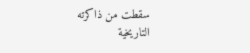سقطت من ذاكرته التاريخية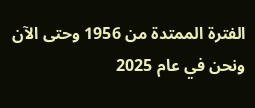الفترة الممتدة من 1956 وحتى الآن ونحن في عام 2025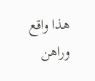هذا واقع وراهن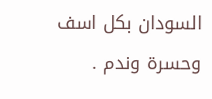السودان بكل اسف وحسرة وندم .